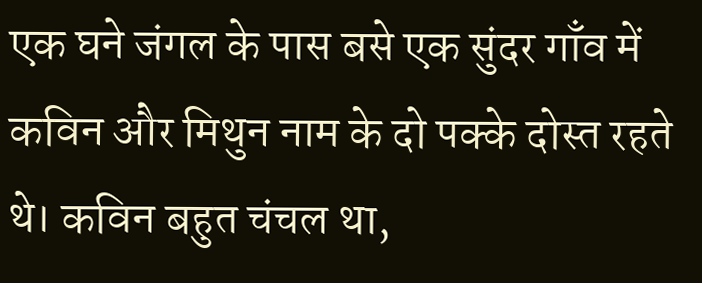एक घने जंगल के पास बसे एक सुंदर गाँव में कविन और मिथुन नाम के दो पक्के दोस्त रहते थे। कविन बहुत चंचल था,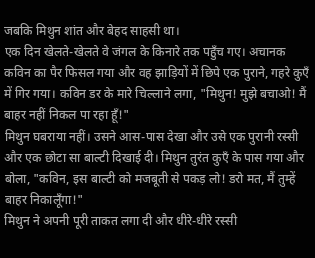जबकि मिथुन शांत और बेहद साहसी था।
एक दिन खेलते-खेलते वे जंगल के किनारे तक पहुँच गए। अचानक कविन का पैर फिसल गया और वह झाड़ियों में छिपे एक पुराने, गहरे कुएँ में गिर गया। कविन डर के मारे चिल्लाने लगा, "मिथुन! मुझे बचाओ! मैं बाहर नहीं निकल पा रहा हूँ!"
मिथुन घबराया नहीं। उसने आस-पास देखा और उसे एक पुरानी रस्सी और एक छोटा सा बाल्टी दिखाई दी। मिथुन तुरंत कुएँ के पास गया और बोला, "कविन, इस बाल्टी को मजबूती से पकड़ लो! डरो मत, मैं तुम्हें बाहर निकालूँगा!"
मिथुन ने अपनी पूरी ताकत लगा दी और धीरे-धीरे रस्सी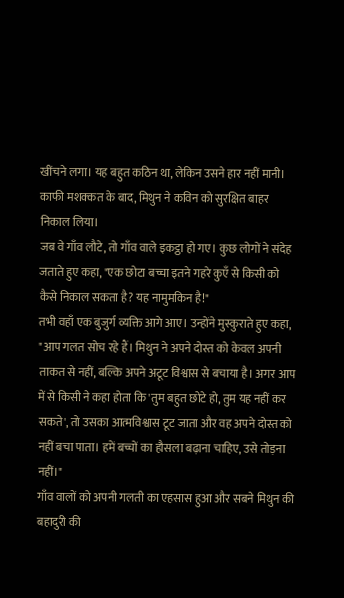खींचने लगा। यह बहुत कठिन था, लेकिन उसने हार नहीं मानी। काफी मशक्कत के बाद, मिथुन ने कविन को सुरक्षित बाहर निकाल लिया।
जब वे गाँव लौटे, तो गाँव वाले इकट्ठा हो गए। कुछ लोगों ने संदेह जताते हुए कहा, "एक छोटा बच्चा इतने गहरे कुएँ से किसी को कैसे निकाल सकता है? यह नामुमकिन है!"
तभी वहाँ एक बुजुर्ग व्यक्ति आगे आए। उन्होंने मुस्कुराते हुए कहा, "आप गलत सोच रहे हैं। मिथुन ने अपने दोस्त को केवल अपनी ताकत से नहीं, बल्कि अपने अटूट विश्वास से बचाया है। अगर आप में से किसी ने कहा होता कि 'तुम बहुत छोटे हो, तुम यह नहीं कर सकते', तो उसका आत्मविश्वास टूट जाता और वह अपने दोस्त को नहीं बचा पाता। हमें बच्चों का हौसला बढ़ाना चाहिए, उसे तोड़ना नहीं।"
गाँव वालों को अपनी गलती का एहसास हुआ और सबने मिथुन की बहादुरी की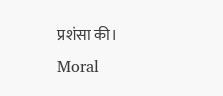प्रशंसा की।
Moral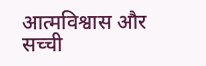आत्मविश्वास और सच्ची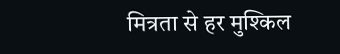मित्रता से हर मुश्किल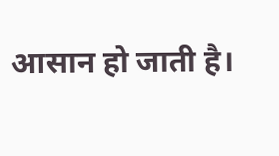आसान हो जाती है।